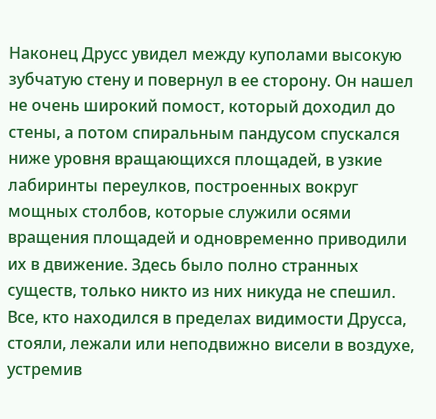Наконец Друсс увидел между куполами высокую зубчатую стену и повернул в ее сторону. Он нашел не очень широкий помост, который доходил до стены, а потом спиральным пандусом спускался ниже уровня вращающихся площадей, в узкие лабиринты переулков, построенных вокруг мощных столбов, которые служили осями вращения площадей и одновременно приводили их в движение. Здесь было полно странных существ, только никто из них никуда не спешил. Все, кто находился в пределах видимости Друсса, стояли, лежали или неподвижно висели в воздухе, устремив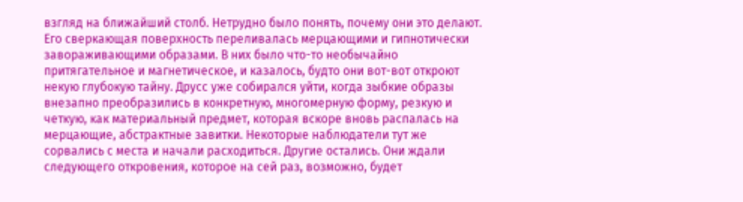взгляд на ближайший столб. Нетрудно было понять, почему они это делают. Его сверкающая поверхность переливалась мерцающими и гипнотически завораживающими образами. В них было что-то необычайно притягательное и магнетическое, и казалось, будто они вот-вот откроют некую глубокую тайну. Друсс уже собирался уйти, когда зыбкие образы внезапно преобразились в конкретную, многомерную форму, резкую и четкую, как материальный предмет, которая вскоре вновь распалась на мерцающие, абстрактные завитки. Некоторые наблюдатели тут же сорвались с места и начали расходиться. Другие остались. Они ждали следующего откровения, которое на сей раз, возможно, будет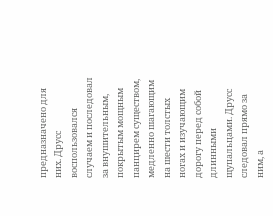предназначено для них. Друсс воспользовался случаем и последовал за внушительным, покрытым мощным панцирем существом, медленно шагающим на шести толстых ногах и изучающим дорогу перед собой длинными щупальцами. Друсс следовал прямо за ним, а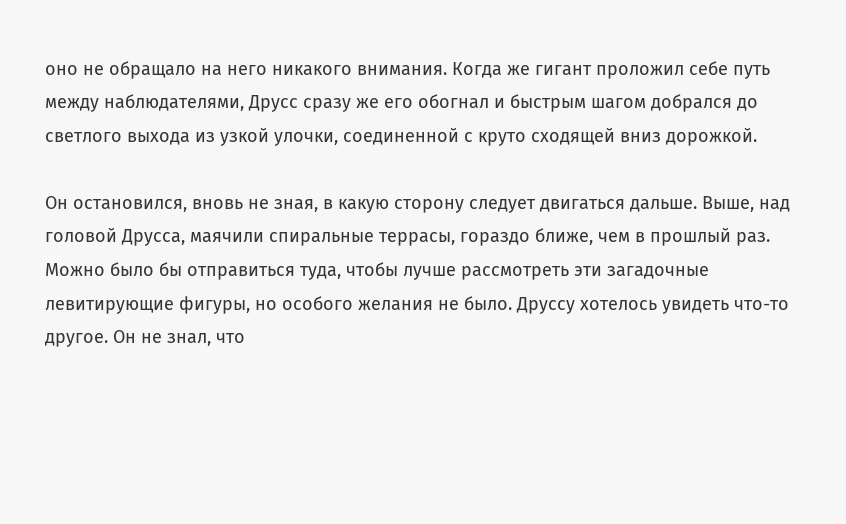оно не обращало на него никакого внимания. Когда же гигант проложил себе путь между наблюдателями, Друсс сразу же его обогнал и быстрым шагом добрался до светлого выхода из узкой улочки, соединенной с круто сходящей вниз дорожкой.

Он остановился, вновь не зная, в какую сторону следует двигаться дальше. Выше, над головой Друсса, маячили спиральные террасы, гораздо ближе, чем в прошлый раз. Можно было бы отправиться туда, чтобы лучше рассмотреть эти загадочные левитирующие фигуры, но особого желания не было. Друссу хотелось увидеть что-то другое. Он не знал, что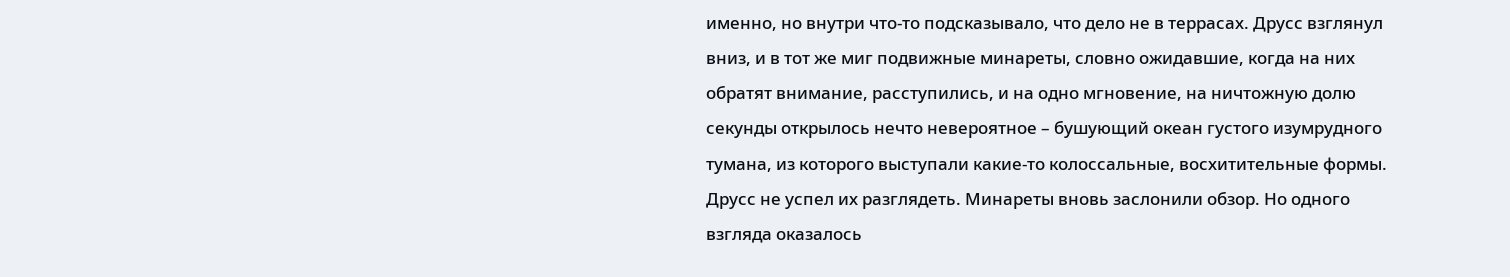именно, но внутри что-то подсказывало, что дело не в террасах. Друсс взглянул вниз, и в тот же миг подвижные минареты, словно ожидавшие, когда на них обратят внимание, расступились, и на одно мгновение, на ничтожную долю секунды открылось нечто невероятное – бушующий океан густого изумрудного тумана, из которого выступали какие-то колоссальные, восхитительные формы. Друсс не успел их разглядеть. Минареты вновь заслонили обзор. Но одного взгляда оказалось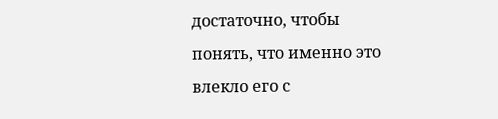достаточно, чтобы понять, что именно это влекло его с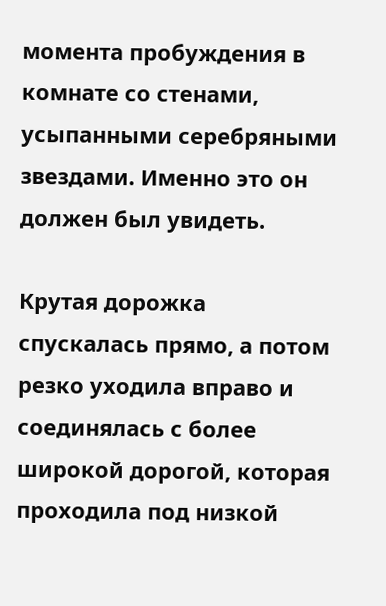момента пробуждения в комнате со стенами, усыпанными серебряными звездами. Именно это он должен был увидеть.

Крутая дорожка спускалась прямо, а потом резко уходила вправо и соединялась с более широкой дорогой, которая проходила под низкой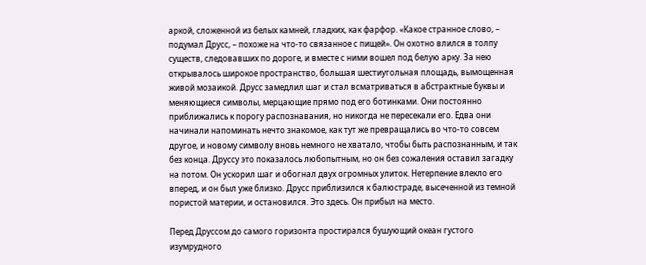аркой, сложенной из белых камней, гладких, как фарфор. «Какое странное слово, – подумал Друсс, – похоже на что-то связанное с пищей». Он охотно влился в толпу существ, следовавших по дороге, и вместе с ними вошел под белую арку. За нею открывалось широкое пространство, большая шестиугольная площадь, вымощенная живой мозаикой. Друсс замедлил шаг и стал всматриваться в абстрактные буквы и меняющиеся символы, мерцающие прямо под его ботинками. Они постоянно приближались к порогу распознавания, но никогда не пересекали его. Едва они начинали напоминать нечто знакомое, как тут же превращались во что-то совсем другое, и новому символу вновь немного не хватало, чтобы быть распознанным, и так без конца. Друссу это показалось любопытным, но он без сожаления оставил загадку на потом. Он ускорил шаг и обогнал двух огромных улиток. Нетерпение влекло его вперед, и он был уже близко. Друсс приблизился к балюстраде, высеченной из темной пористой материи, и остановился. Это здесь. Он прибыл на место.

Перед Друссом до самого горизонта простирался бушующий океан густого изумрудного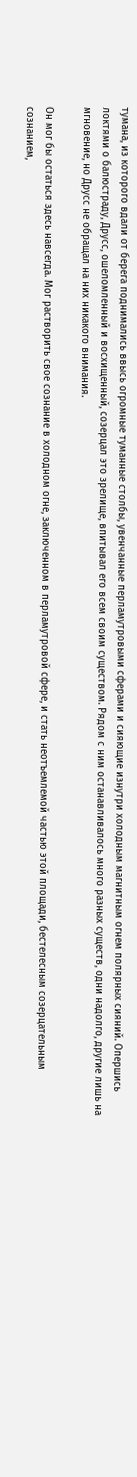тумана, из которого вдали от берега поднимались ввысь огромные туманные столбы, увенчанные перламутровыми сферами и сияющие изнутри холодным магнитным огнем полярных сияний. Опершись локтями о балюстраду, Друсс, ошеломленный и восхищенный, созерцал это зрелище, впитывал его всем своим существом. Рядом с ним останавливалось много разных существ, одни надолго, другие лишь на мгновение, но Друсс не обращал на них никакого внимания.

Он мог бы остаться здесь навсегда. Мог растворить свое сознание в холодном огне, заключенном в перламутровой сфере, и стать неотъемлемой частью этой площади, бестелесным созерцательным сознанием,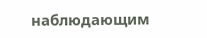наблюдающим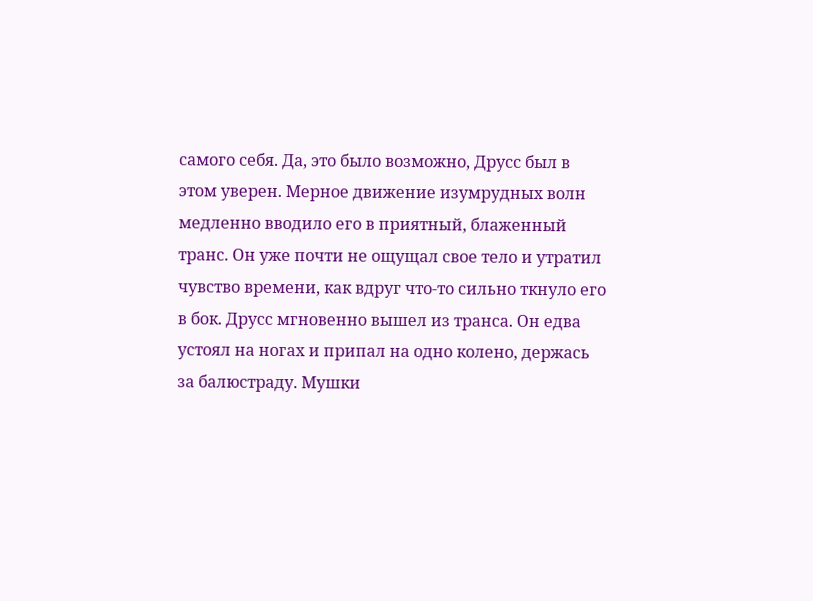самого себя. Да, это было возможно, Друсс был в этом уверен. Мерное движение изумрудных волн медленно вводило его в приятный, блаженный транс. Он уже почти не ощущал свое тело и утратил чувство времени, как вдруг что-то сильно ткнуло его в бок. Друсс мгновенно вышел из транса. Он едва устоял на ногах и припал на одно колено, держась за балюстраду. Мушки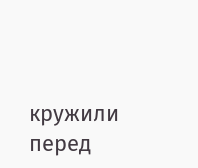кружили перед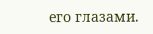его глазами.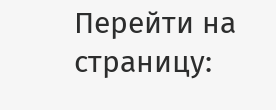Перейти на страницу: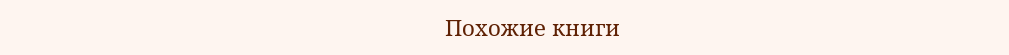Похожие книги